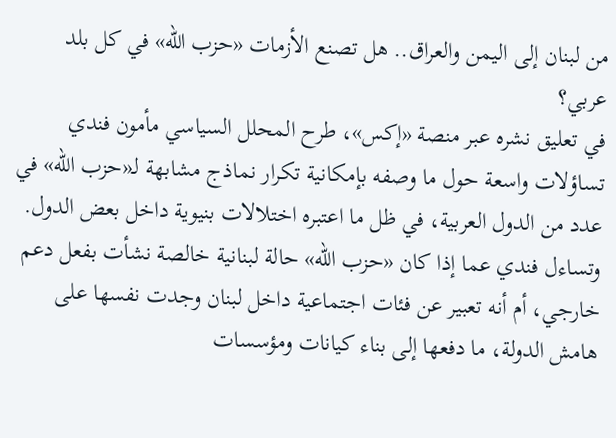من لبنان إلى اليمن والعراق.. هل تصنع الأزمات «حزب الله» في كل بلد عربي؟
في تعليق نشره عبر منصة «إكس»، طرح المحلل السياسي مأمون فندي تساؤلات واسعة حول ما وصفه بإمكانية تكرار نماذج مشابهة لـ«حزب الله» في عدد من الدول العربية، في ظل ما اعتبره اختلالات بنيوية داخل بعض الدول.
وتساءل فندي عما إذا كان «حزب الله» حالة لبنانية خالصة نشأت بفعل دعم خارجي، أم أنه تعبير عن فئات اجتماعية داخل لبنان وجدت نفسها على هامش الدولة، ما دفعها إلى بناء كيانات ومؤسسات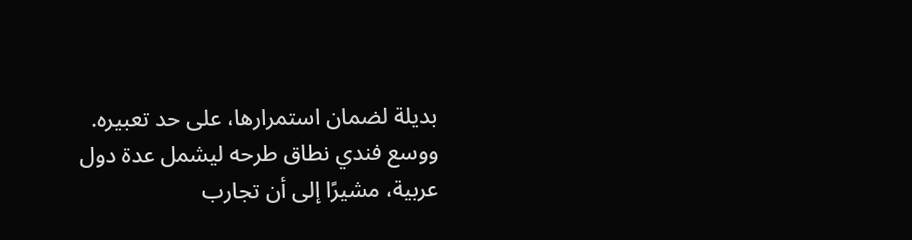بديلة لضمان استمرارها، على حد تعبيره.
ووسع فندي نطاق طرحه ليشمل عدة دول عربية، مشيرًا إلى أن تجارب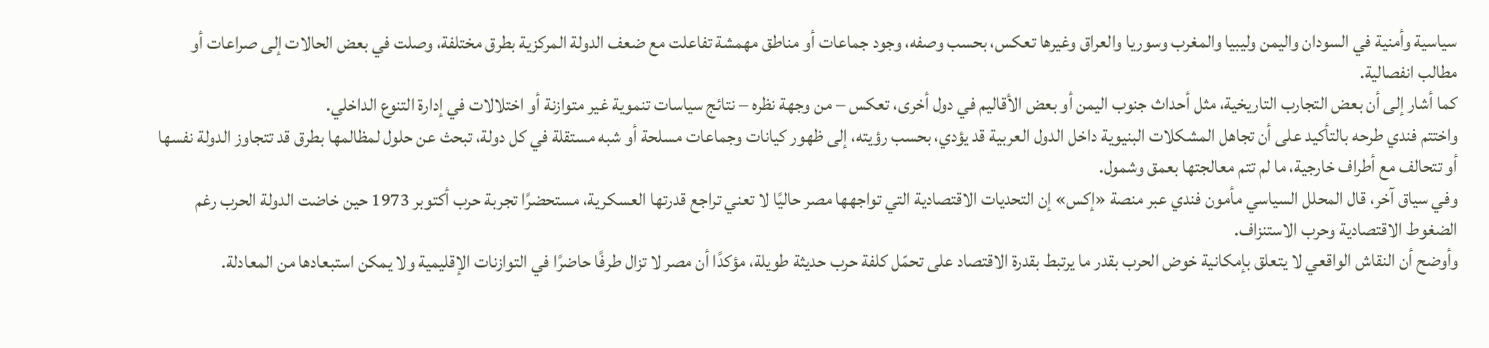سياسية وأمنية في السودان واليمن وليبيا والمغرب وسوريا والعراق وغيرها تعكس، بحسب وصفه، وجود جماعات أو مناطق مهمشة تفاعلت مع ضعف الدولة المركزية بطرق مختلفة، وصلت في بعض الحالات إلى صراعات أو مطالب انفصالية.
كما أشار إلى أن بعض التجارب التاريخية، مثل أحداث جنوب اليمن أو بعض الأقاليم في دول أخرى، تعكس – من وجهة نظره – نتائج سياسات تنموية غير متوازنة أو اختلالات في إدارة التنوع الداخلي.
واختتم فندي طرحه بالتأكيد على أن تجاهل المشكلات البنيوية داخل الدول العربية قد يؤدي، بحسب رؤيته، إلى ظهور كيانات وجماعات مسلحة أو شبه مستقلة في كل دولة، تبحث عن حلول لمظالمها بطرق قد تتجاوز الدولة نفسها أو تتحالف مع أطراف خارجية، ما لم تتم معالجتها بعمق وشمول.
وفي سياق آخر، قال المحلل السياسي مأمون فندي عبر منصة «إكس» إن التحديات الاقتصادية التي تواجهها مصر حاليًا لا تعني تراجع قدرتها العسكرية، مستحضرًا تجربة حرب أكتوبر 1973 حين خاضت الدولة الحرب رغم الضغوط الاقتصادية وحرب الاستنزاف.
وأوضح أن النقاش الواقعي لا يتعلق بإمكانية خوض الحرب بقدر ما يرتبط بقدرة الاقتصاد على تحمّل كلفة حرب حديثة طويلة، مؤكدًا أن مصر لا تزال طرفًا حاضرًا في التوازنات الإقليمية ولا يمكن استبعادها من المعادلة.